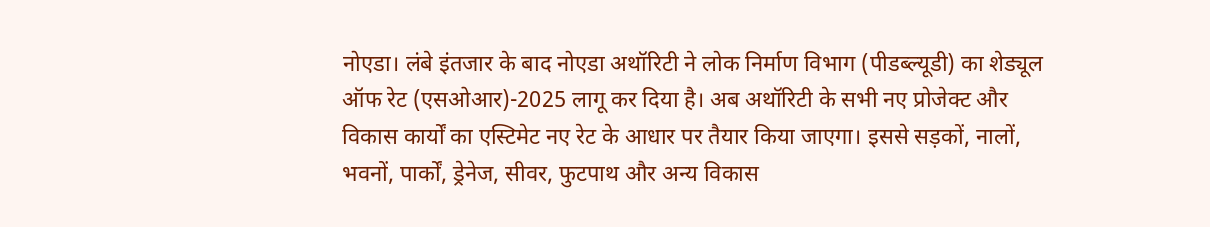नोएडा। लंबे इंतजार के बाद नोएडा अथॉरिटी ने लोक निर्माण विभाग (पीडब्ल्यूडी) का शेड्यूल ऑफ रेट (एसओआर)-2025 लागू कर दिया है। अब अथॉरिटी के सभी नए प्रोजेक्ट और विकास कार्यों का एस्टिमेट नए रेट के आधार पर तैयार किया जाएगा। इससे सड़कों, नालों, भवनों, पार्कों, ड्रेनेज, सीवर, फुटपाथ और अन्य विकास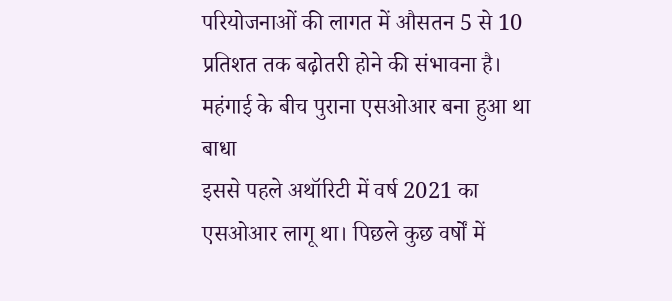परियोजनाओं की लागत में औसतन 5 से 10 प्रतिशत तक बढ़ोतरी होने की संभावना है।
महंगाई के बीच पुराना एसओआर बना हुआ था बाधा
इससे पहले अथॉरिटी में वर्ष 2021 का एसओआर लागू था। पिछले कुछ वर्षों में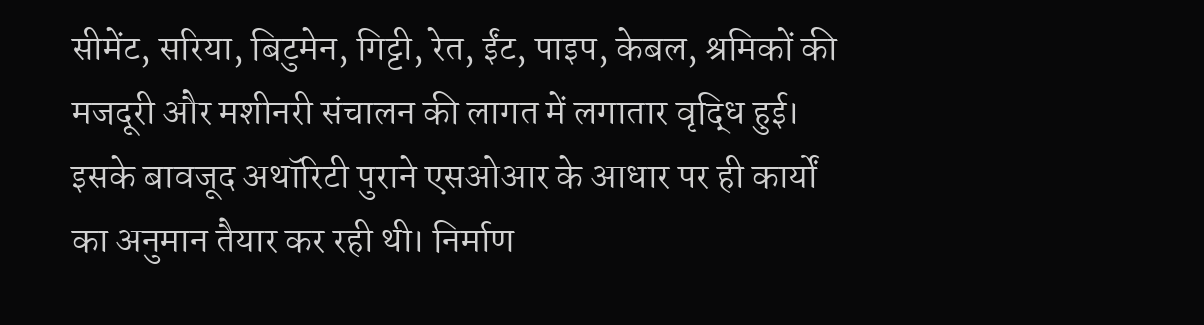सीमेंट, सरिया, बिटुमेन, गिट्टी, रेत, ईंट, पाइप, केबल, श्रमिकों की मजदूरी और मशीनरी संचालन की लागत में लगातार वृद्धि हुई। इसके बावजूद अथॉरिटी पुराने एसओआर के आधार पर ही कार्यों का अनुमान तैयार कर रही थी। निर्माण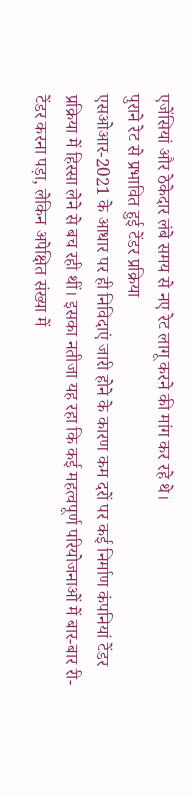एजेंसियां और ठेकेदार लंबे समय से नए रेट लागू करने की मांग कर रहे थे।
पुराने रेट से प्रभावित हुई टेंडर प्रक्रिया
एसओआर-2021 के आधार पर ही निविदाएं जारी होने के कारण कम दरों पर कई निर्माण कंपनियां टेंडर प्रक्रिया में हिस्सा लेने से बच रही थीं। इसका नतीजा यह रहा कि कई महत्वपूर्ण परियोजनाओं में बार-बार री-टेंडर करना पड़ा, लेकिन अपेक्षित संख्या में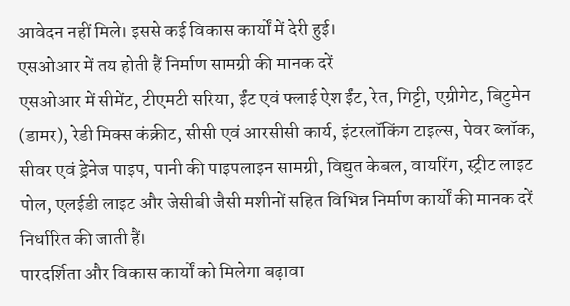आवेदन नहीं मिले। इससे कई विकास कार्यों में देरी हुई।
एसओआर में तय होती हैं निर्माण सामग्री की मानक दरें
एसओआर में सीमेंट, टीएमटी सरिया, ईंट एवं फ्लाई ऐश ईंट, रेत, गिट्टी, एग्रीगेट, बिटुमेन (डामर), रेडी मिक्स कंक्रीट, सीसी एवं आरसीसी कार्य, इंटरलॉकिंग टाइल्स, पेवर ब्लॉक, सीवर एवं ड्रेनेज पाइप, पानी की पाइपलाइन सामग्री, विद्युत केबल, वायरिंग, स्ट्रीट लाइट पोल, एलईडी लाइट और जेसीबी जैसी मशीनों सहित विभिन्न निर्माण कार्यों की मानक दरें निर्धारित की जाती हैं।
पारदर्शिता और विकास कार्यों को मिलेगा बढ़ावा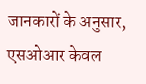जानकारों के अनुसार, एसओआर केवल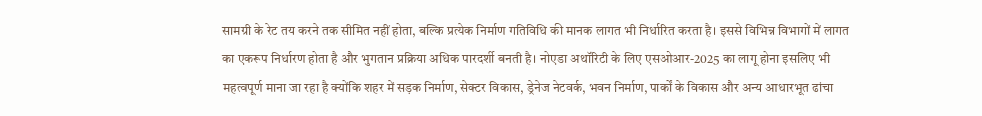सामग्री के रेट तय करने तक सीमित नहीं होता, बल्कि प्रत्येक निर्माण गतिविधि की मानक लागत भी निर्धारित करता है। इससे विभिन्न विभागों में लागत का एकरूप निर्धारण होता है और भुगतान प्रक्रिया अधिक पारदर्शी बनती है। नोएडा अथॉरिटी के लिए एसओआर-2025 का लागू होना इसलिए भी महत्वपूर्ण माना जा रहा है क्योंकि शहर में सड़क निर्माण, सेक्टर विकास, ड्रेनेज नेटवर्क, भवन निर्माण, पार्कों के विकास और अन्य आधारभूत ढांचा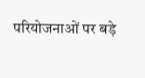परियोजनाओं पर बड़े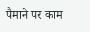पैमाने पर काम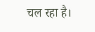चल रहा है।